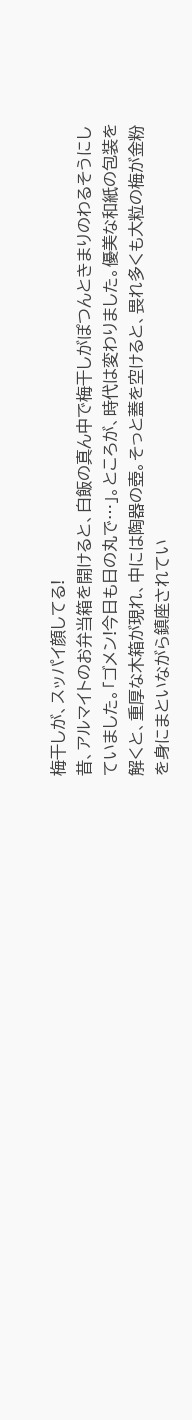梅干しが、スッパイ顔してる!
昔、アルマイトのお弁当箱を開けると、白飯の真ん中で梅干しがぽつんときまりのわるそうにしていました。「ゴメン!今日も日の丸で…」。ところが、時代は変わりました。優美な和紙の包装を解くと、重厚な木箱が現れ、中には陶器の壺。そっと蓋を空けると、畏れ多くも大粒の梅が金粉を身にまといながら鎮座されてい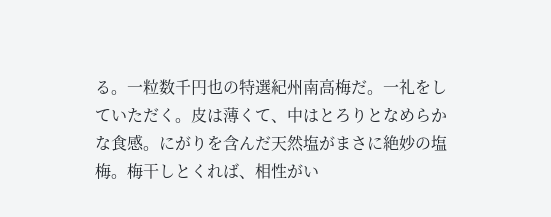る。一粒数千円也の特選紀州南高梅だ。一礼をしていただく。皮は薄くて、中はとろりとなめらかな食感。にがりを含んだ天然塩がまさに絶妙の塩梅。梅干しとくれば、相性がい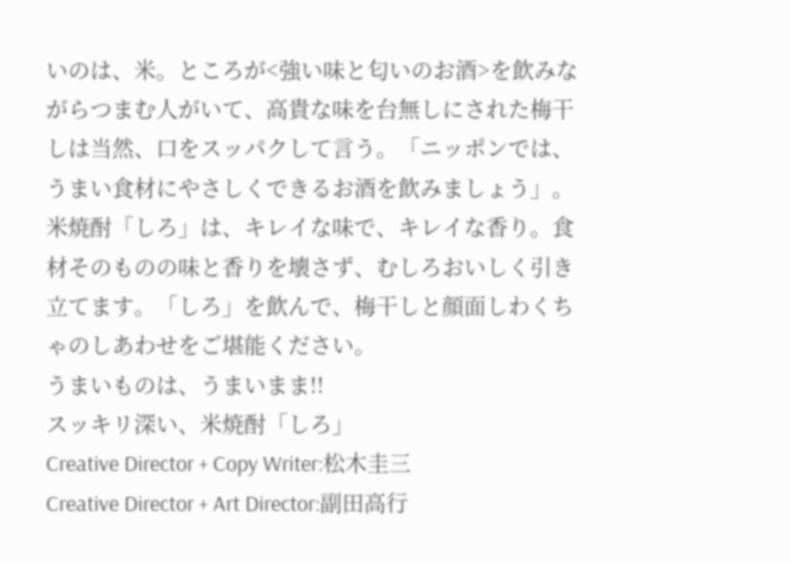いのは、米。ところが<強い味と匂いのお酒>を飲みながらつまむ人がいて、高貴な味を台無しにされた梅干しは当然、口をスッパクして言う。「ニッポンでは、うまい食材にやさしくできるお酒を飲みましょう」。米焼酎「しろ」は、キレイな味で、キレイな香り。食材そのものの味と香りを壊さず、むしろおいしく引き立てます。「しろ」を飲んで、梅干しと顔面しわくちゃのしあわせをご堪能ください。
うまいものは、うまいまま!!
スッキリ深い、米焼酎「しろ」
Creative Director + Copy Writer:松木圭三
Creative Director + Art Director:副田高行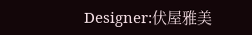Designer:伏屋雅美